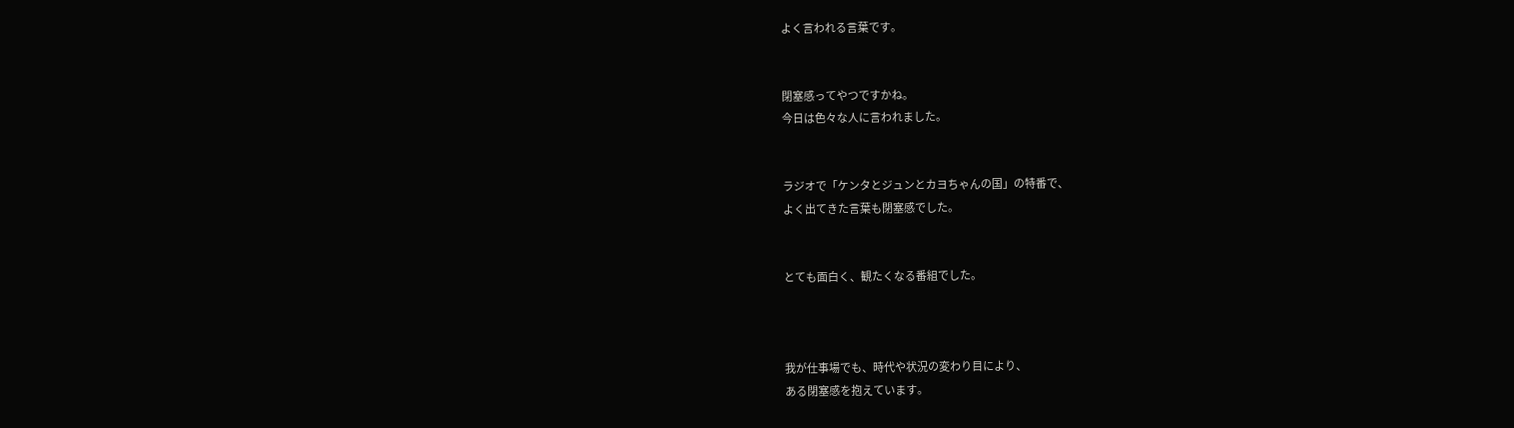よく言われる言葉です。


閉塞感ってやつですかね。
今日は色々な人に言われました。


ラジオで「ケンタとジュンとカヨちゃんの国」の特番で、
よく出てきた言葉も閉塞感でした。


とても面白く、観たくなる番組でした。



我が仕事場でも、時代や状況の変わり目により、
ある閉塞感を抱えています。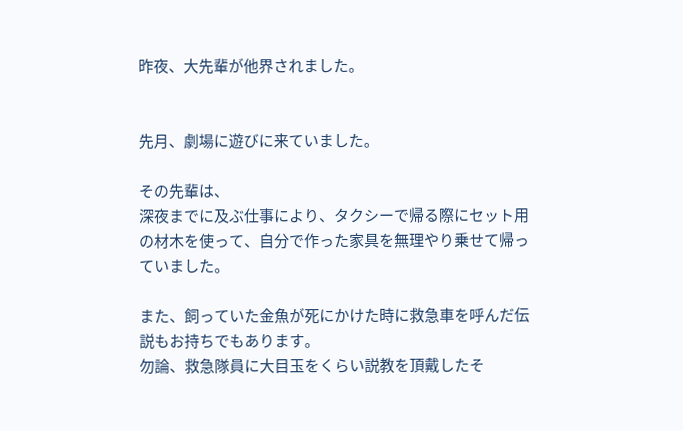昨夜、大先輩が他界されました。


先月、劇場に遊びに来ていました。

その先輩は、
深夜までに及ぶ仕事により、タクシーで帰る際にセット用の材木を使って、自分で作った家具を無理やり乗せて帰っていました。

また、飼っていた金魚が死にかけた時に救急車を呼んだ伝説もお持ちでもあります。
勿論、救急隊員に大目玉をくらい説教を頂戴したそ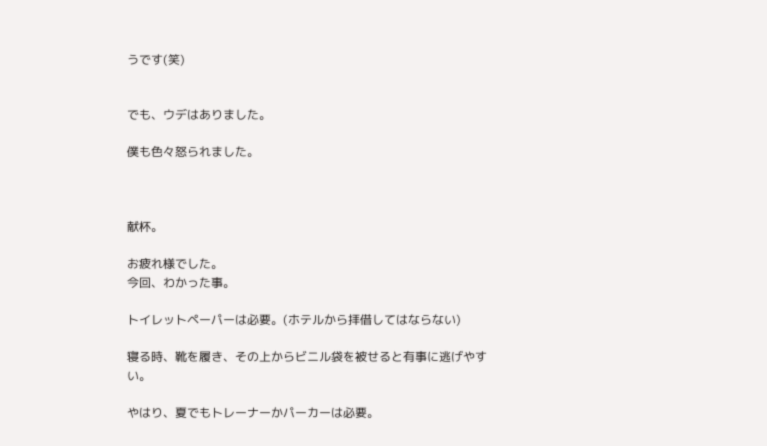うです(笑)


でも、ウデはありました。

僕も色々怒られました。



献杯。

お疲れ様でした。
今回、わかった事。

トイレットペーパーは必要。(ホテルから拝借してはならない)

寝る時、靴を履き、その上からビニル袋を被せると有事に逃げやすい。

やはり、夏でもトレーナーかパーカーは必要。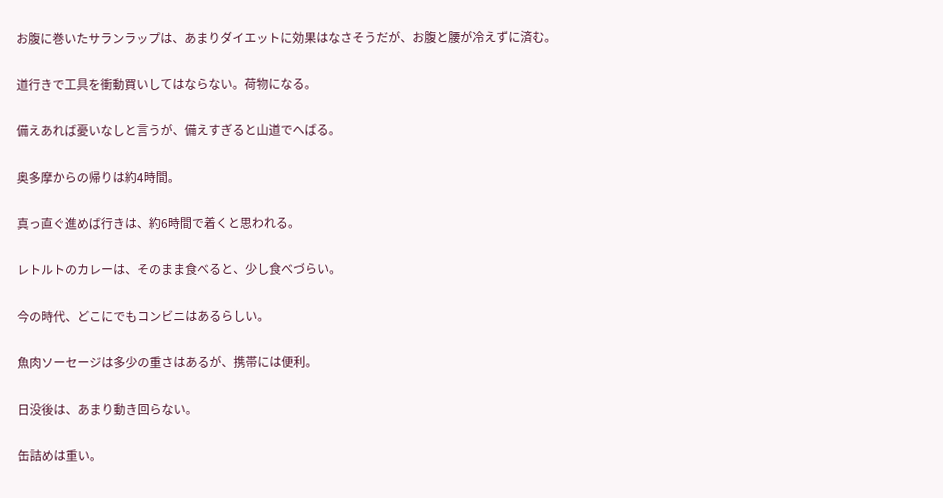お腹に巻いたサランラップは、あまりダイエットに効果はなさそうだが、お腹と腰が冷えずに済む。

道行きで工具を衝動買いしてはならない。荷物になる。

備えあれば憂いなしと言うが、備えすぎると山道でへばる。

奥多摩からの帰りは約4時間。

真っ直ぐ進めば行きは、約6時間で着くと思われる。

レトルトのカレーは、そのまま食べると、少し食べづらい。

今の時代、どこにでもコンビニはあるらしい。

魚肉ソーセージは多少の重さはあるが、携帯には便利。

日没後は、あまり動き回らない。

缶詰めは重い。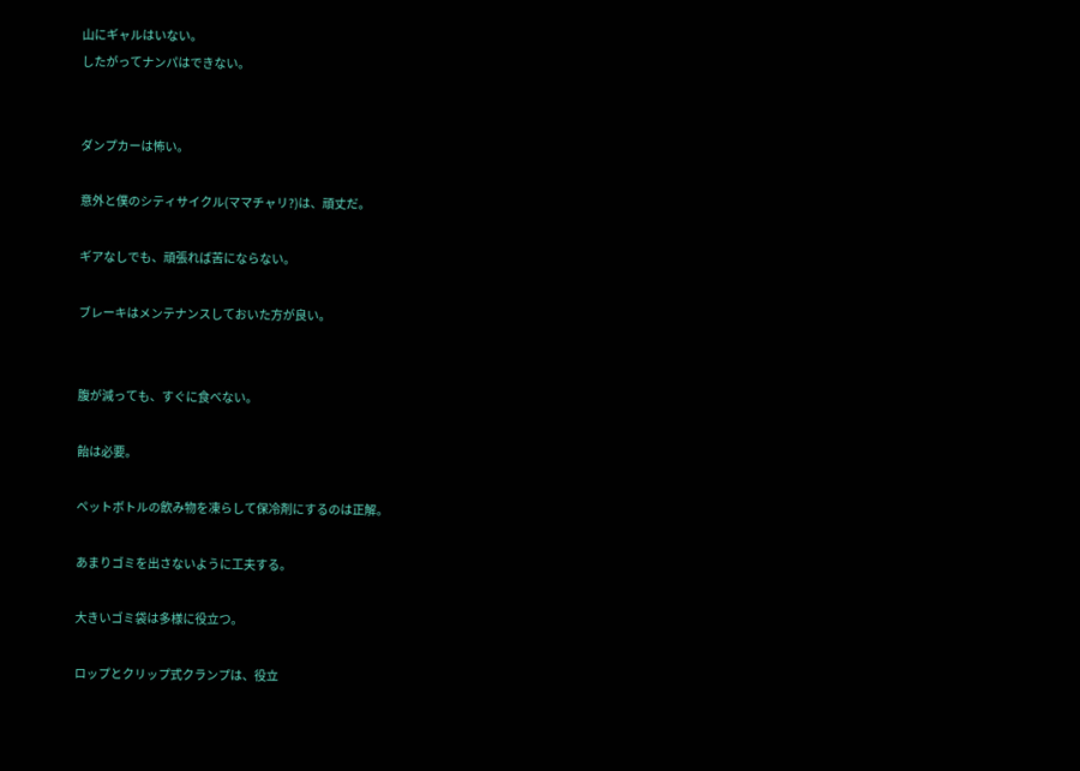山にギャルはいない。
したがってナンパはできない。


ダンプカーは怖い。

意外と僕のシティサイクル(ママチャリ?)は、頑丈だ。

ギアなしでも、頑張れば苦にならない。

ブレーキはメンテナンスしておいた方が良い。


腹が減っても、すぐに食べない。

飴は必要。

ペットボトルの飲み物を凍らして保冷剤にするのは正解。

あまりゴミを出さないように工夫する。

大きいゴミ袋は多様に役立つ。

ロップとクリップ式クランプは、役立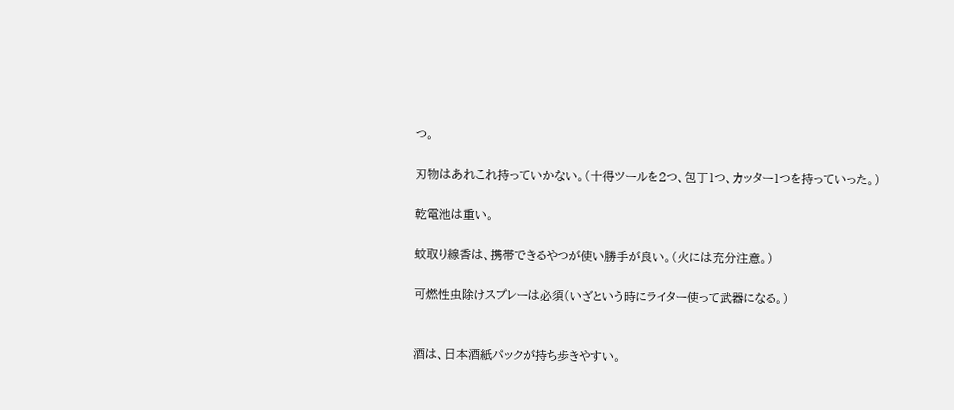つ。

刃物はあれこれ持っていかない。(十得ツールを2つ、包丁1つ、カッター1つを持っていった。)

乾電池は重い。

蚊取り線香は、携帯できるやつが使い勝手が良い。(火には充分注意。)

可燃性虫除けスプレーは必須(いざという時にライター使って武器になる。)


酒は、日本酒紙パックが持ち歩きやすい。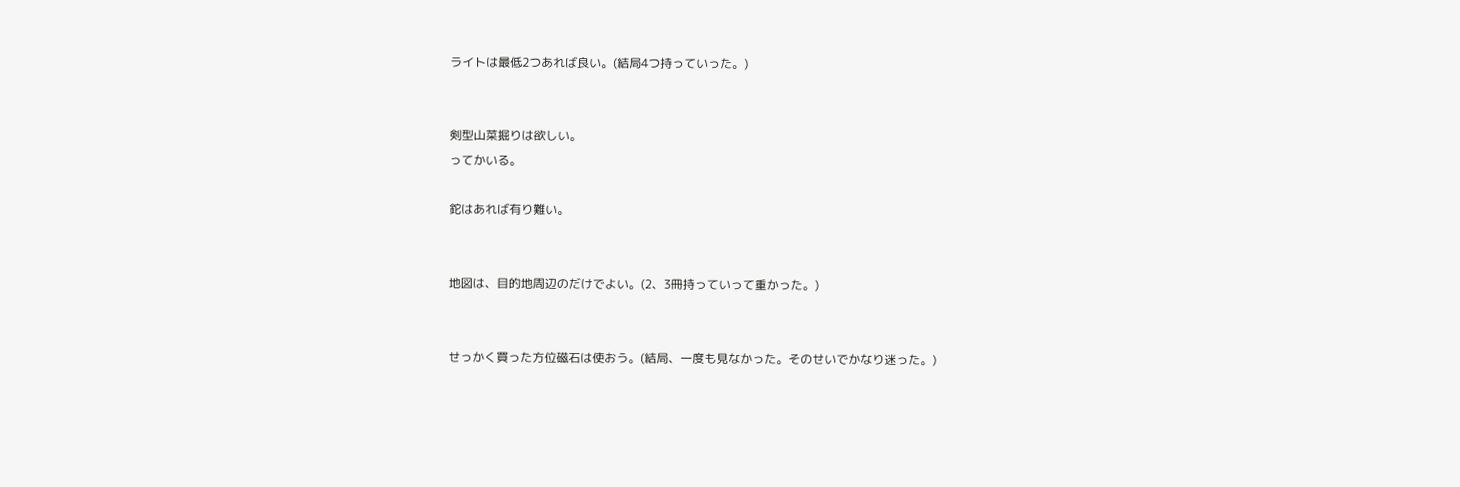ライトは最低2つあれば良い。(結局4つ持っていった。)


剣型山菜掘りは欲しい。
ってかいる。

鉈はあれば有り難い。


地図は、目的地周辺のだけでよい。(2、3冊持っていって重かった。)


せっかく買った方位磁石は使おう。(結局、一度も見なかった。そのせいでかなり迷った。)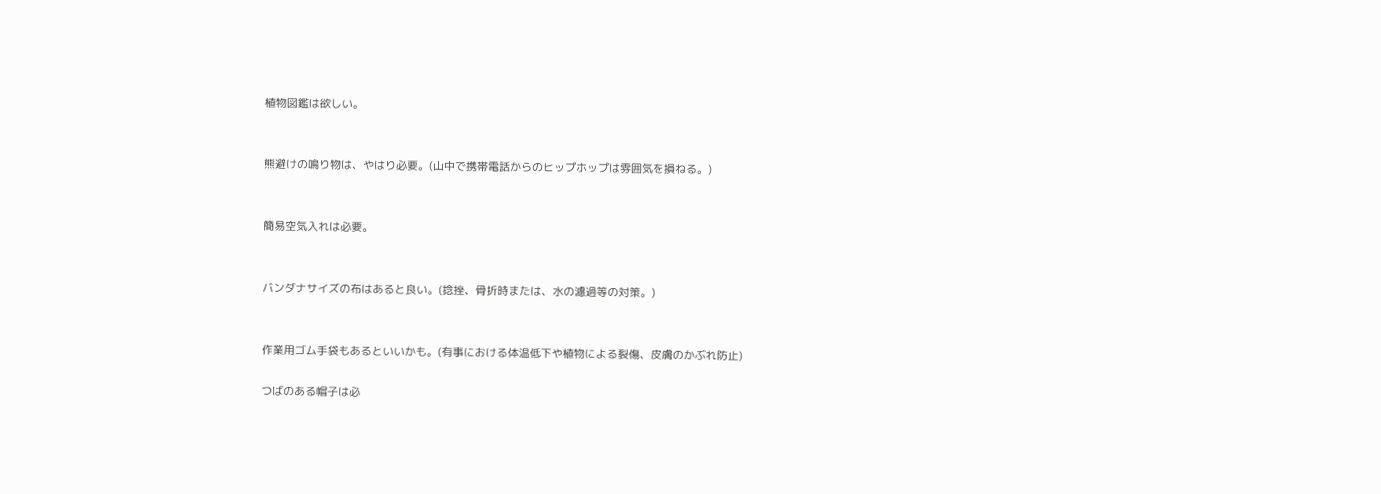植物図鑑は欲しい。


熊避けの鳴り物は、やはり必要。(山中で携帯電話からのヒップホップは雰囲気を損ねる。)


簡易空気入れは必要。


バンダナサイズの布はあると良い。(捻挫、骨折時または、水の濾過等の対策。)


作業用ゴム手袋もあるといいかも。(有事における体温低下や植物による裂傷、皮膚のかぶれ防止)

つばのある帽子は必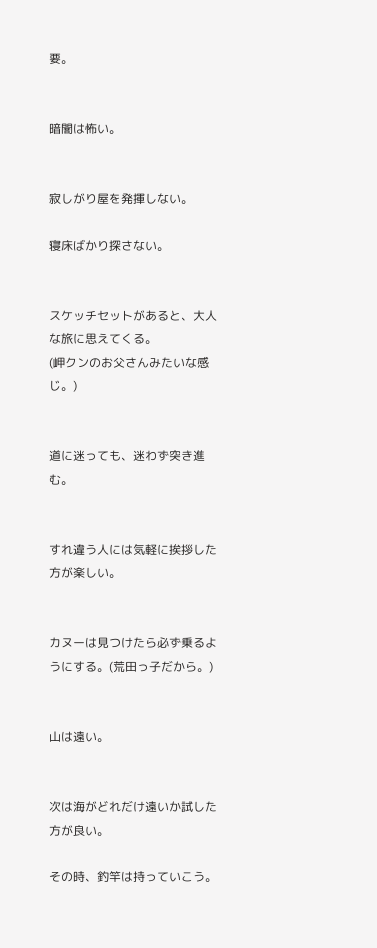要。


暗闇は怖い。


寂しがり屋を発揮しない。

寝床ばかり探さない。


スケッチセットがあると、大人な旅に思えてくる。
(岬クンのお父さんみたいな感じ。)


道に迷っても、迷わず突き進む。


すれ違う人には気軽に挨拶した方が楽しい。


カヌーは見つけたら必ず乗るようにする。(荒田っ子だから。)


山は遠い。


次は海がどれだけ遠いか試した方が良い。

その時、釣竿は持っていこう。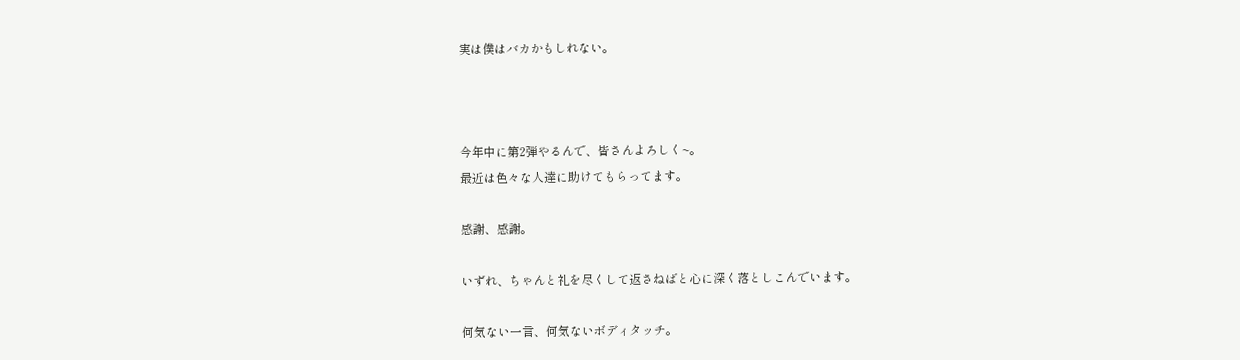実は僕はバカかもしれない。



今年中に第2弾やるんで、皆さんよろしく~。
最近は色々な人達に助けてもらってます。

感謝、感謝。

いずれ、ちゃんと礼を尽くして返さねばと心に深く落としこんでいます。

何気ない一言、何気ないボディタッチ。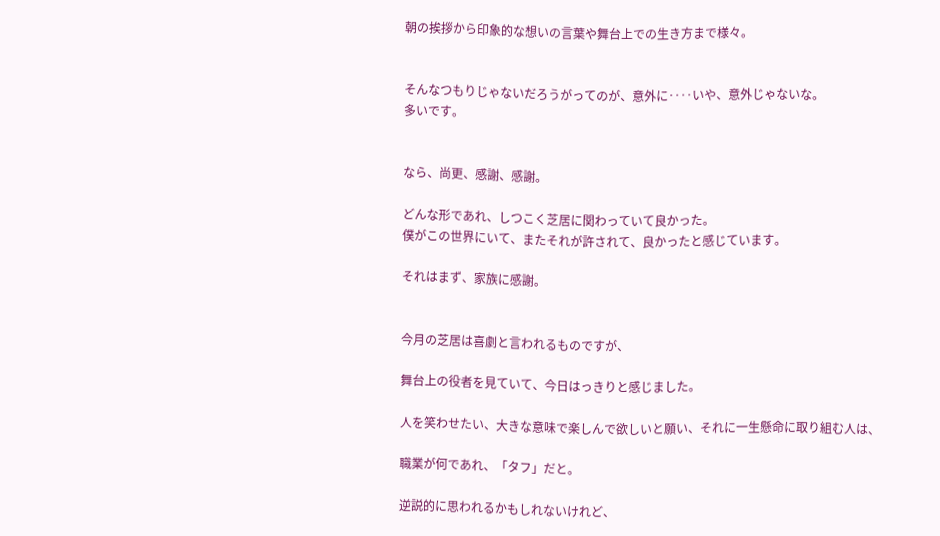朝の挨拶から印象的な想いの言葉や舞台上での生き方まで様々。


そんなつもりじゃないだろうがってのが、意外に‥‥いや、意外じゃないな。
多いです。


なら、尚更、感謝、感謝。

どんな形であれ、しつこく芝居に関わっていて良かった。
僕がこの世界にいて、またそれが許されて、良かったと感じています。

それはまず、家族に感謝。


今月の芝居は喜劇と言われるものですが、

舞台上の役者を見ていて、今日はっきりと感じました。

人を笑わせたい、大きな意味で楽しんで欲しいと願い、それに一生懸命に取り組む人は、

職業が何であれ、「タフ」だと。

逆説的に思われるかもしれないけれど、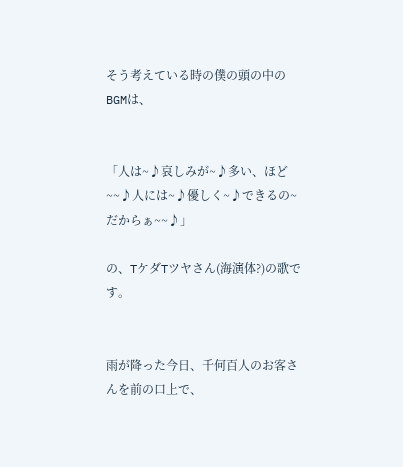そう考えている時の僕の頭の中のBGMは、


「人は~♪哀しみが~♪多い、ほど~~♪人には~♪優しく~♪できるの~だからぁ~~♪」

の、TケダTツヤさん(海演体?)の歌です。


雨が降った今日、千何百人のお客さんを前の口上で、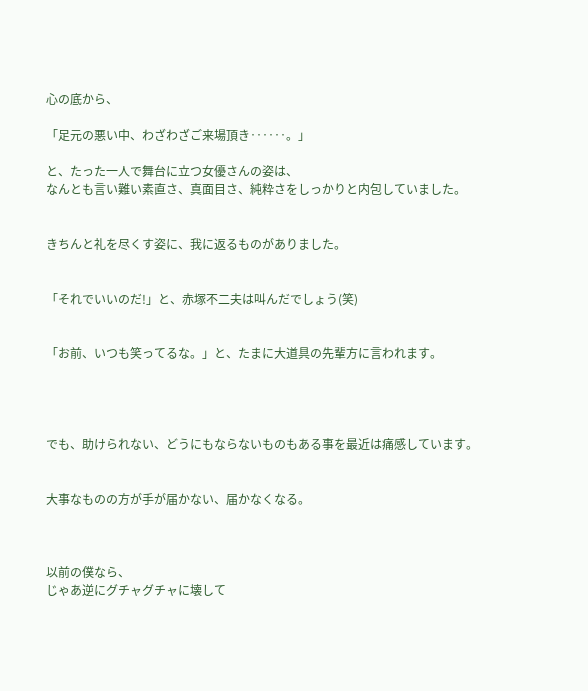心の底から、

「足元の悪い中、わざわざご来場頂き‥‥‥。」

と、たった一人で舞台に立つ女優さんの姿は、
なんとも言い難い素直さ、真面目さ、純粋さをしっかりと内包していました。


きちんと礼を尽くす姿に、我に返るものがありました。


「それでいいのだ!」と、赤塚不二夫は叫んだでしょう(笑)


「お前、いつも笑ってるな。」と、たまに大道具の先輩方に言われます。




でも、助けられない、どうにもならないものもある事を最近は痛感しています。


大事なものの方が手が届かない、届かなくなる。



以前の僕なら、
じゃあ逆にグチャグチャに壊して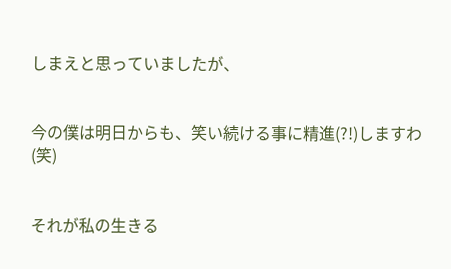しまえと思っていましたが、


今の僕は明日からも、笑い続ける事に精進(?!)しますわ(笑)


それが私の生きる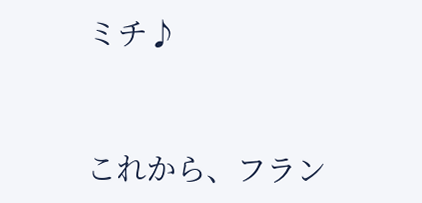ミチ♪


これから、フラン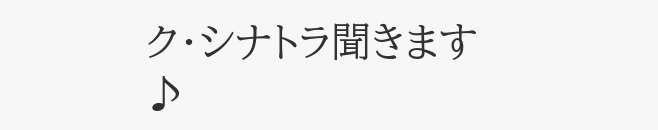ク・シナトラ聞きます♪